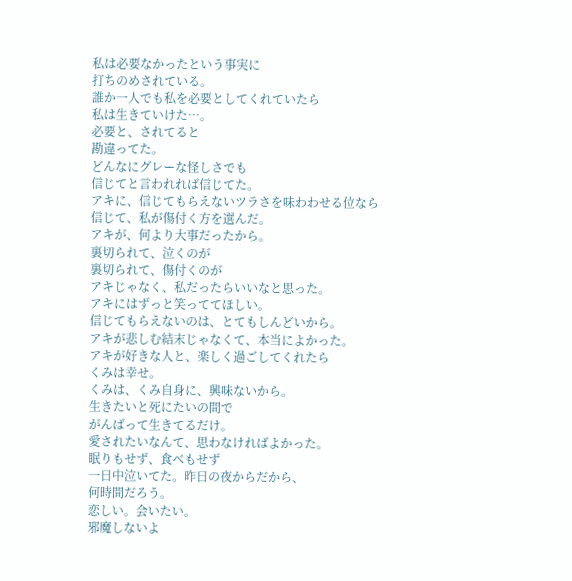私は必要なかったという事実に
打ちのめされている。
誰か一人でも私を必要としてくれていたら
私は生きていけた…。
必要と、されてると
勘違ってた。
どんなにグレーな怪しさでも
信じてと言われれば信じてた。
アキに、信じてもらえないツラさを味わわせる位なら
信じて、私が傷付く方を選んだ。
アキが、何より大事だったから。
裏切られて、泣くのが
裏切られて、傷付くのが
アキじゃなく、私だったらいいなと思った。
アキにはずっと笑っててほしい。
信じてもらえないのは、とてもしんどいから。
アキが悲しむ結末じゃなくて、本当によかった。
アキが好きな人と、楽しく過ごしてくれたら
くみは幸せ。
くみは、くみ自身に、興味ないから。
生きたいと死にたいの間で
がんばって生きてるだけ。
愛されたいなんて、思わなければよかった。
眠りもせず、食べもせず
一日中泣いてた。昨日の夜からだから、
何時間だろう。
恋しい。会いたい。
邪魔しないよ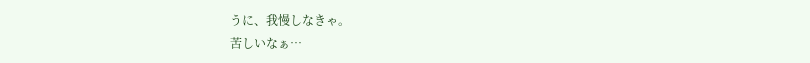うに、我慢しなきゃ。
苦しいなぁ…